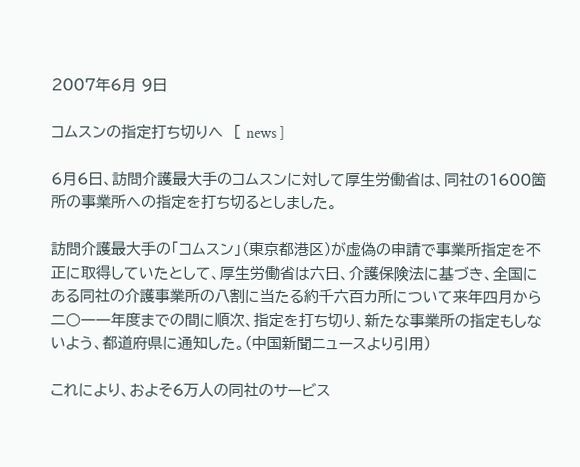2007年6月 9日

コムスンの指定打ち切りへ  [ news ]

6月6日、訪問介護最大手のコムスンに対して厚生労働省は、同社の1600箇所の事業所への指定を打ち切るとしました。

訪問介護最大手の「コムスン」(東京都港区)が虚偽の申請で事業所指定を不正に取得していたとして、厚生労働省は六日、介護保険法に基づき、全国にある同社の介護事業所の八割に当たる約千六百カ所について来年四月から二○一一年度までの間に順次、指定を打ち切り、新たな事業所の指定もしないよう、都道府県に通知した。(中国新聞ニュースより引用)

これにより、およそ6万人の同社のサービス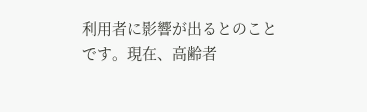利用者に影響が出るとのことです。現在、高齢者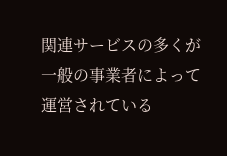関連サービスの多くが一般の事業者によって運営されている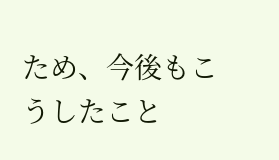ため、今後もこうしたこと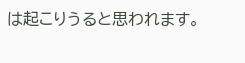は起こりうると思われます。